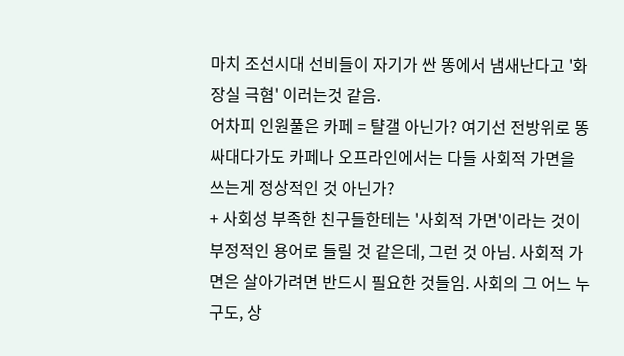마치 조선시대 선비들이 자기가 싼 똥에서 냄새난다고 '화장실 극혐' 이러는것 같음.
어차피 인원풀은 카페 = 턀갤 아닌가? 여기선 전방위로 똥 싸대다가도 카페나 오프라인에서는 다들 사회적 가면을 쓰는게 정상적인 것 아닌가?
+ 사회성 부족한 친구들한테는 '사회적 가면'이라는 것이 부정적인 용어로 들릴 것 같은데, 그런 것 아님. 사회적 가면은 살아가려면 반드시 필요한 것들임. 사회의 그 어느 누구도, 상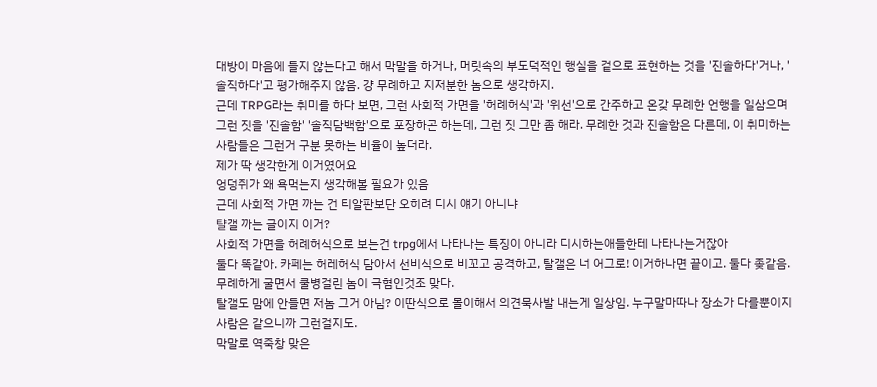대방이 마음에 들지 않는다고 해서 막말을 하거나, 머릿속의 부도덕적인 행실을 겉으로 표현하는 것을 '진솔하다'거나, '솔직하다'고 평가해주지 않음. 걍 무례하고 지저분한 놈으로 생각하지.
근데 TRPG라는 취미를 하다 보면, 그런 사회적 가면을 '허례허식'과 '위선'으로 간주하고 온갖 무례한 언행을 일삼으며 그런 짓을 '진솔함' '솔직담백함'으로 포장하곤 하는데, 그런 짓 그만 좀 해라. 무례한 것과 진솔함은 다른데, 이 취미하는 사람들은 그런거 구분 못하는 비율이 높더라.
제가 딱 생각한게 이거였어요
엉덩쥐가 왜 욕먹는지 생각해볼 필요가 있음
근데 사회적 가면 까는 건 티알판보단 오히려 디시 얘기 아니냐
턀갤 까는 글이지 이거?
사회적 가면을 허례허식으로 보는건 trpg에서 나타나는 특징이 아니라 디시하는애들한테 나타나는거잖아
둘다 똑같아. 카페는 허레허식 담아서 선비식으로 비꼬고 공격하고, 탈갤은 너 어그로! 이거하나면 끝이고. 둘다 좆같음. 무례하게 굴면서 쿨병걸린 놈이 극혐인것조 맞다.
탈갤도 맘에 안들면 저놈 그거 아님? 이딴식으로 몰이해서 의견묵사발 내는게 일상임. 누구말마따나 장소가 다를뿐이지 사람은 같으니까 그런걸지도.
막말로 역죽창 맞은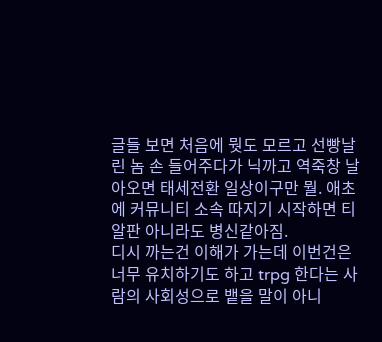글들 보면 처음에 뭣도 모르고 선빵날린 놈 손 들어주다가 닉까고 역죽창 날아오면 태세전환 일상이구만 뭘. 애초에 커뮤니티 소속 따지기 시작하면 티알판 아니라도 병신같아짐.
디시 까는건 이해가 가는데 이번건은 너무 유치하기도 하고 trpg 한다는 사람의 사회성으로 뱉을 말이 아니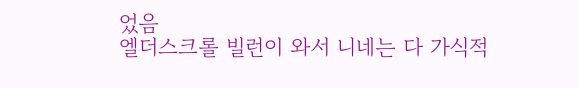었음
엘더스크롤 빌런이 와서 니네는 다 가식적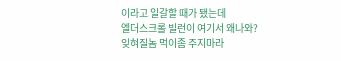이라고 일갈할 때가 됐는데
엘더스크롤 빌런이 여기서 왜나와?
잊혀질놈 먹이좀 주지마라